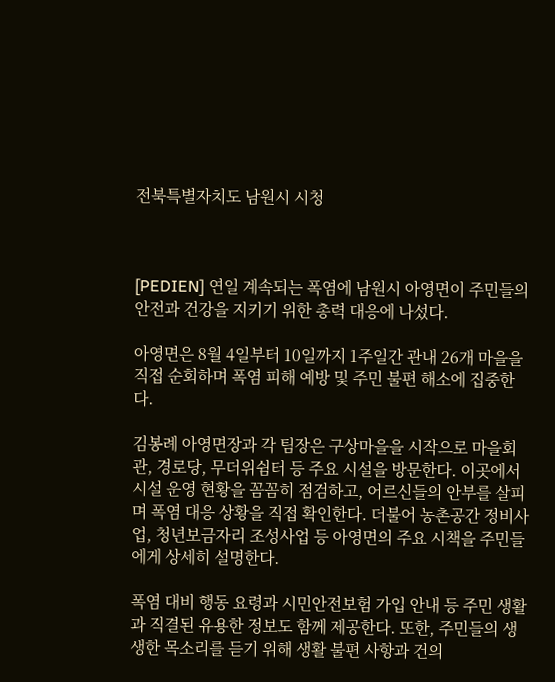전북특별자치도 남원시 시청



[PEDIEN] 연일 계속되는 폭염에 남원시 아영면이 주민들의 안전과 건강을 지키기 위한 총력 대응에 나섰다.

아영면은 8월 4일부터 10일까지 1주일간 관내 26개 마을을 직접 순회하며 폭염 피해 예방 및 주민 불편 해소에 집중한다.

김봉례 아영면장과 각 팀장은 구상마을을 시작으로 마을회관, 경로당, 무더위쉼터 등 주요 시설을 방문한다. 이곳에서 시설 운영 현황을 꼼꼼히 점검하고, 어르신들의 안부를 살피며 폭염 대응 상황을 직접 확인한다. 더불어 농촌공간 정비사업, 청년보금자리 조성사업 등 아영면의 주요 시책을 주민들에게 상세히 설명한다.

폭염 대비 행동 요령과 시민안전보험 가입 안내 등 주민 생활과 직결된 유용한 정보도 함께 제공한다. 또한, 주민들의 생생한 목소리를 듣기 위해 생활 불편 사항과 건의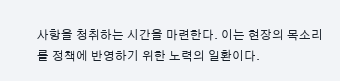사항을 청취하는 시간을 마련한다. 이는 현장의 목소리를 정책에 반영하기 위한 노력의 일환이다.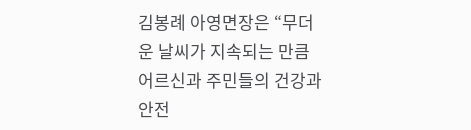김봉례 아영면장은 “무더운 날씨가 지속되는 만큼 어르신과 주민들의 건강과 안전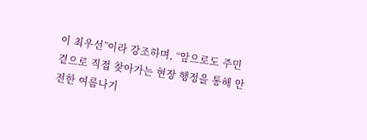이 최우선”이라 강조하며, “앞으로도 주민 곁으로 직접 찾아가는 현장 행정을 통해 안전한 여름나기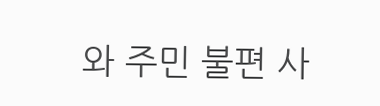와 주민 불편 사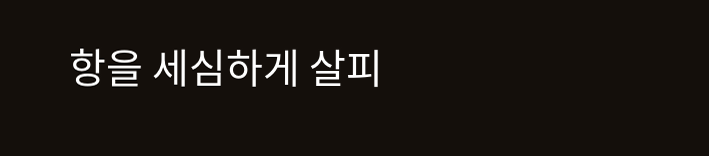항을 세심하게 살피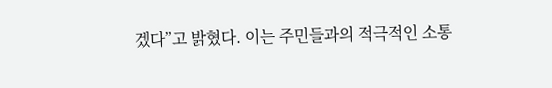겠다”고 밝혔다. 이는 주민들과의 적극적인 소통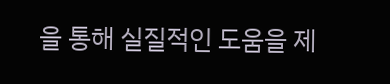을 통해 실질적인 도움을 제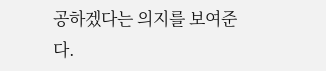공하겠다는 의지를 보여준다.